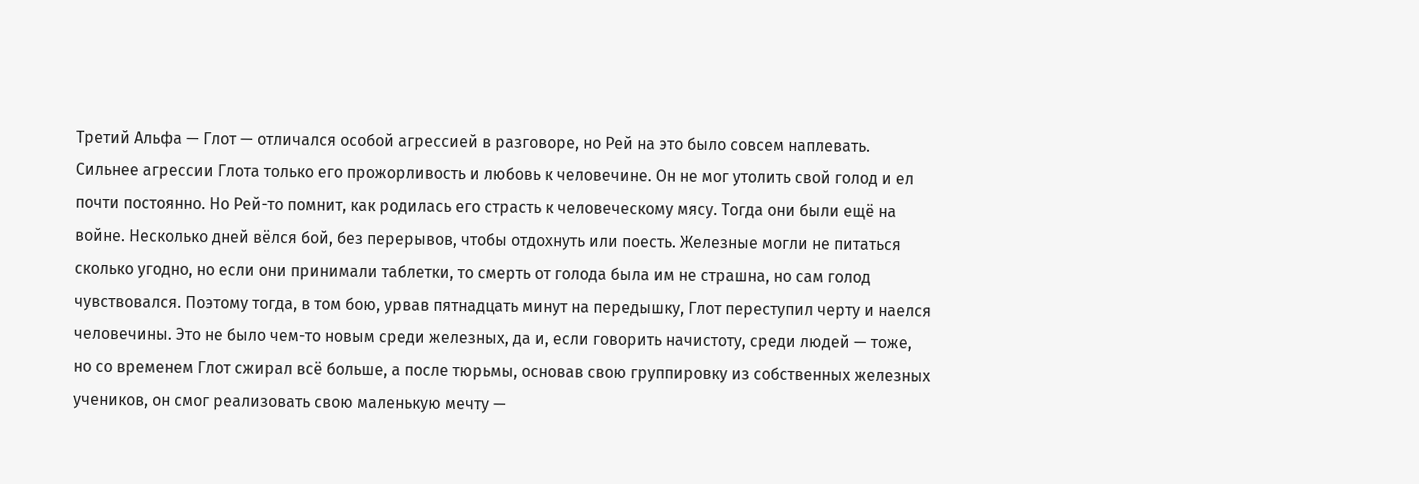Третий Альфа — Глот — отличался особой агрессией в разговоре, но Рей на это было совсем наплевать. Сильнее агрессии Глота только его прожорливость и любовь к человечине. Он не мог утолить свой голод и ел почти постоянно. Но Рей-то помнит, как родилась его страсть к человеческому мясу. Тогда они были ещё на войне. Несколько дней вёлся бой, без перерывов, чтобы отдохнуть или поесть. Железные могли не питаться сколько угодно, но если они принимали таблетки, то смерть от голода была им не страшна, но сам голод чувствовался. Поэтому тогда, в том бою, урвав пятнадцать минут на передышку, Глот переступил черту и наелся человечины. Это не было чем-то новым среди железных, да и, если говорить начистоту, среди людей — тоже, но со временем Глот сжирал всё больше, а после тюрьмы, основав свою группировку из собственных железных учеников, он смог реализовать свою маленькую мечту —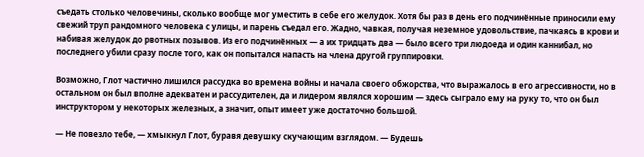съедать столько человечины, сколько вообще мог уместить в себе его желудок. Хотя бы раз в день его подчинённые приносили ему свежий труп рандомного человека с улицы, и парень съедал его. Жадно, чавкая, получая неземное удовольствие, пачкаясь в крови и набивая желудок до рвотных позывов. Из его подчинённых — а их тридцать два — было всего три людоеда и один каннибал, но последнего убили сразу после того, как он попытался напасть на члена другой группировки.

Возможно, Глот частично лишился рассудка во времена войны и начала своего обжорства, что выражалось в его агрессивности, но в остальном он был вполне адекватен и рассудителен, да и лидером являлся хорошим — здесь сыграло ему на руку то, что он был инструктором у некоторых железных, а значит, опыт имеет уже достаточно большой.

— Не повезло тебе, — хмыкнул Глот, буравя девушку скучающим взглядом. — Будешь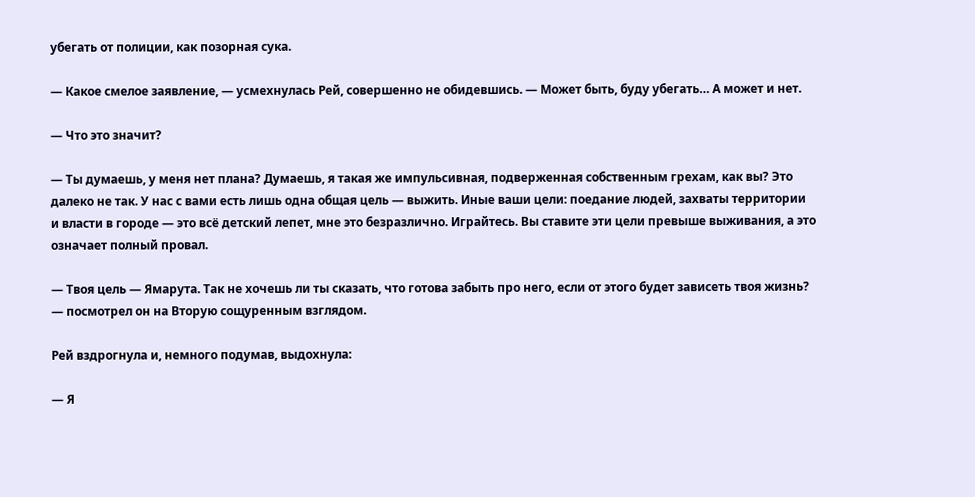убегать от полиции, как позорная сука.

— Какое смелое заявление, — усмехнулась Рей, совершенно не обидевшись. — Может быть, буду убегать… А может и нет.

— Что это значит?

— Ты думаешь, у меня нет плана? Думаешь, я такая же импульсивная, подверженная собственным грехам, как вы? Это далеко не так. У нас с вами есть лишь одна общая цель — выжить. Иные ваши цели: поедание людей, захваты территории и власти в городе — это всё детский лепет, мне это безразлично. Играйтесь. Вы ставите эти цели превыше выживания, а это означает полный провал.

— Твоя цель — Ямарута. Так не хочешь ли ты сказать, что готова забыть про него, если от этого будет зависеть твоя жизнь? — посмотрел он на Вторую сощуренным взглядом.

Рей вздрогнула и, немного подумав, выдохнула:

— Я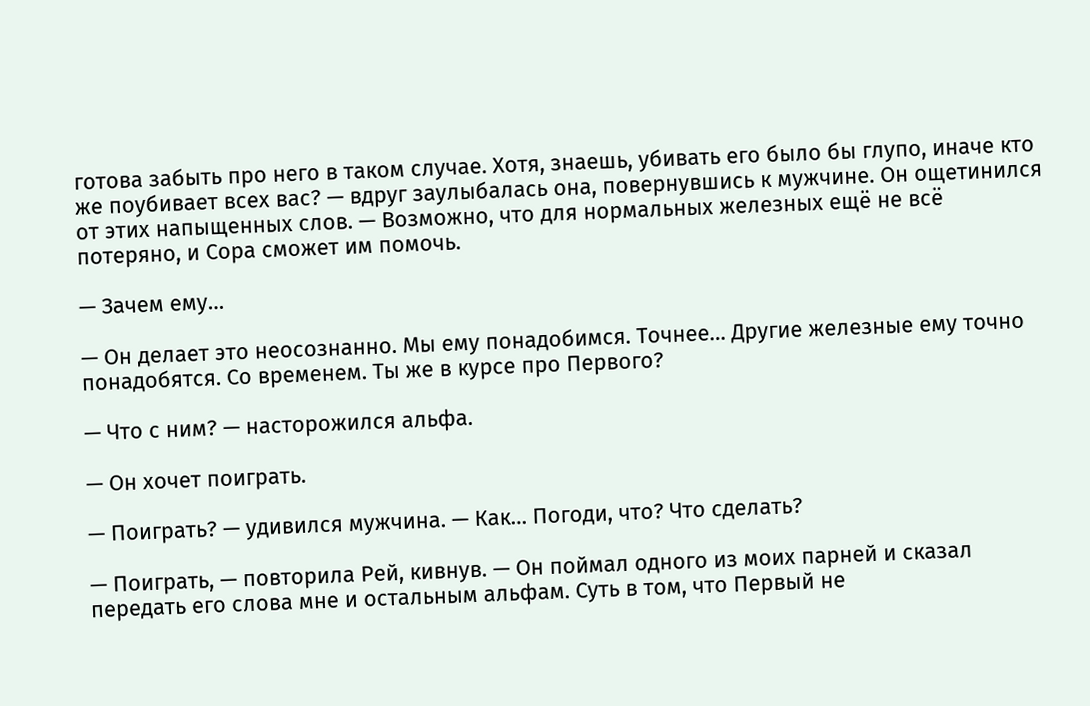готова забыть про него в таком случае. Хотя, знаешь, убивать его было бы глупо, иначе кто же поубивает всех вас? — вдруг заулыбалась она, повернувшись к мужчине. Он ощетинился от этих напыщенных слов. — Возможно, что для нормальных железных ещё не всё потеряно, и Сора сможет им помочь.

— Зачем ему…

— Он делает это неосознанно. Мы ему понадобимся. Точнее… Другие железные ему точно понадобятся. Со временем. Ты же в курсе про Первого?

— Что с ним? — насторожился альфа.

— Он хочет поиграть.

— Поиграть? — удивился мужчина. — Как… Погоди, что? Что сделать?

— Поиграть, — повторила Рей, кивнув. — Он поймал одного из моих парней и сказал передать его слова мне и остальным альфам. Суть в том, что Первый не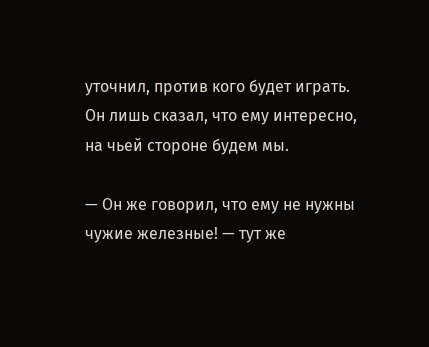уточнил, против кого будет играть. Он лишь сказал, что ему интересно, на чьей стороне будем мы.

— Он же говорил, что ему не нужны чужие железные! — тут же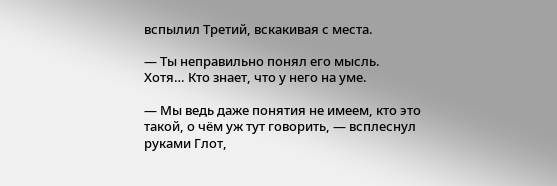вспылил Третий, вскакивая с места.

— Ты неправильно понял его мысль. Хотя… Кто знает, что у него на уме.

— Мы ведь даже понятия не имеем, кто это такой, о чём уж тут говорить, — всплеснул руками Глот,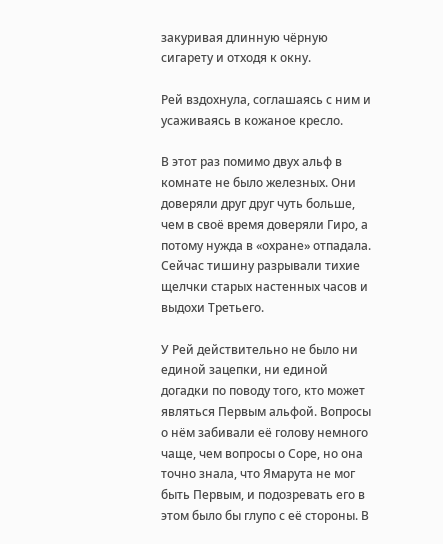закуривая длинную чёрную сигарету и отходя к окну.

Рей вздохнула, соглашаясь с ним и усаживаясь в кожаное кресло.

В этот раз помимо двух альф в комнате не было железных. Они доверяли друг друг чуть больше, чем в своё время доверяли Гиро, а потому нужда в «охране» отпадала. Сейчас тишину разрывали тихие щелчки старых настенных часов и выдохи Третьего.

У Рей действительно не было ни единой зацепки, ни единой догадки по поводу того, кто может являться Первым альфой. Вопросы о нём забивали её голову немного чаще, чем вопросы о Соре, но она точно знала, что Ямарута не мог быть Первым, и подозревать его в этом было бы глупо с её стороны. В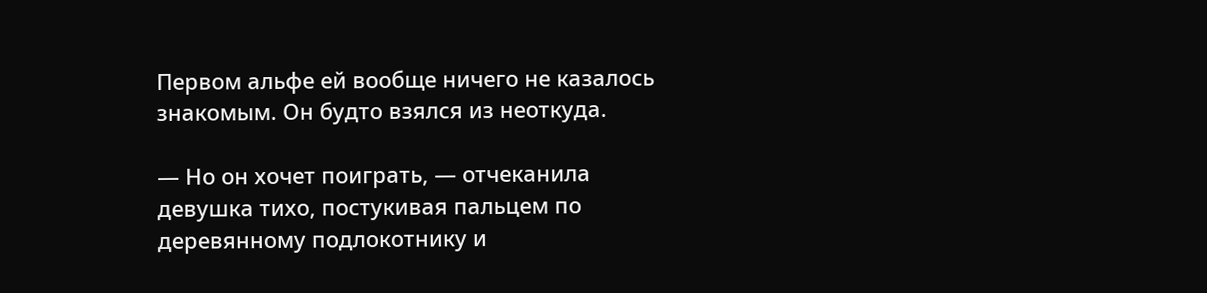Первом альфе ей вообще ничего не казалось знакомым. Он будто взялся из неоткуда.

— Но он хочет поиграть, — отчеканила девушка тихо, постукивая пальцем по деревянному подлокотнику и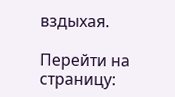вздыхая.

Перейти на страницу: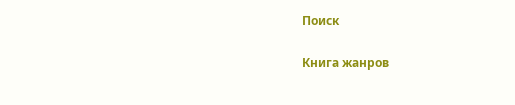Поиск

Книга жанров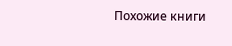Похожие книги